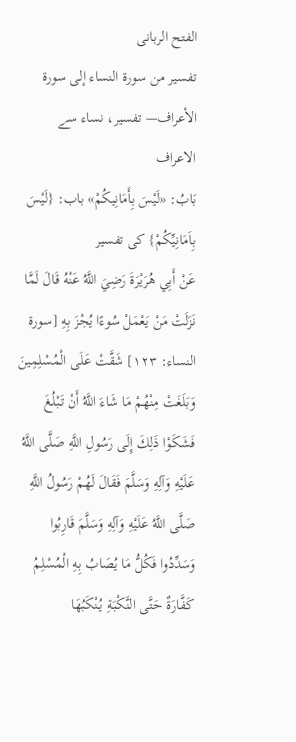الفتح الربانی
تفسير من سورة النساء إلى سورة الأعراف— تفسیر، نساء سے الاعراف
بَابُ: «لَيْسَ بِأَمَانِيكُمْ» باب: {لَیْسَ بِاَمَانِیِّکُمْ} کی تفسیر
عَنْ أَبِي هُرَيْرَةَ رَضِيَ اللَّهُ عَنْهُ قَالَ لَمَّا نَزَلَتْ مَنْ يَعْمَلْ سُوءًا يُجْزَ بِهِ [سورة النساء: ١٢٣] شَقَّتْ عَلَى الْمُسْلِمِينَ وَبَلَغَتْ مِنْهُمْ مَا شَاءَ اللَّهُ أَنْ تَبْلُغَ فَشَكَوْا ذَلِكَ إِلَى رَسُولِ اللَّهِ صَلَّى اللَّهُ عَلَيْهِ وَآلِهِ وَسَلَّمَ فَقَالَ لَهُمْ رَسُولُ اللَّهِ صَلَّى اللَّهُ عَلَيْهِ وَآلِهِ وَسَلَّمَ قَارِبُوا وَسَدِّدُوا فَكُلُّ مَا يُصَابُ بِهِ الْمُسْلِمُ كَفَّارَةٌ حَتَّى النَّكْبَةِ يُنْكَبُهَا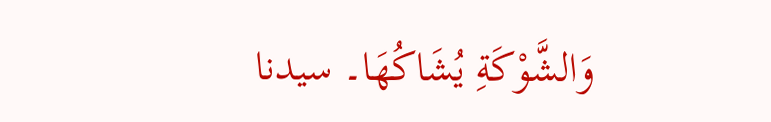وَالشَّوْكَةِ يُشَاكُهَا۔ سیدنا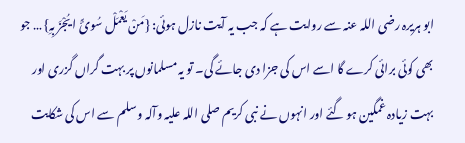ابو ہریرہ رضی اللہ عنہ سے روایت ہے کہ جب یہ آیت نازل ہوئی: {مَنْ یَعْمَلْ سُوئً ا یُجْزَ بِہِ} … جو بھی کوئی برائی کرے گا اسے اس کی جزا دی جائے گی۔ تو یہ مسلمانوں پر بہت گراں گزری اور بہت زیادہ غمگین ہو گئے اور انہوں نے نبی کریم صلی اللہ علیہ وآلہ وسلم سے اس کی شکایت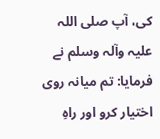کی، آپ صلی اللہ علیہ وآلہ وسلم نے فرمایا: تم میانہ روی اختیار کرو اور راہِ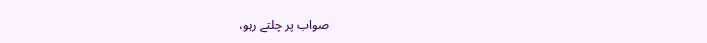صواب پر چلتے رہو،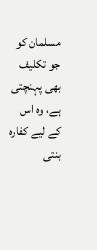مسلمان کو جو تکلیف بھی پہنچتی ہے، وہ اس کے لیے کفارہ بنتی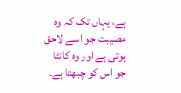ہے، یہاں تک کہ وہ مصیبت جو اسے لاحق ہوتی ہے اور وہ کانٹا جو اس کو چبھتا ہے۔